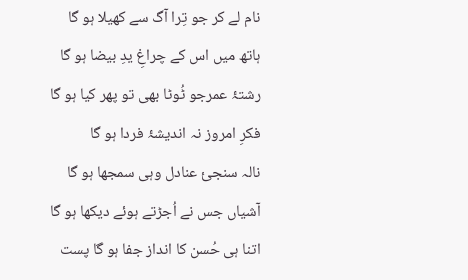نام لے کر جو تِرا آگ سے کھیلا ہو گا
ہاتھ میں اس کے چراغِ یدِ بیضا ہو گا
رشتۂ عمرجو ٹُوٹا بھی تو پھر کیا ہو گا
فکرِ امروز نہ اندیشۂ فردا ہو گا
نالہ سنجیٔ عنادل وہی سمجھا ہو گا
آشیاں جس نے اُجڑتے ہوئے دیکھا ہو گا
اتنا ہی حُسن کا انداز جفا ہو گا پست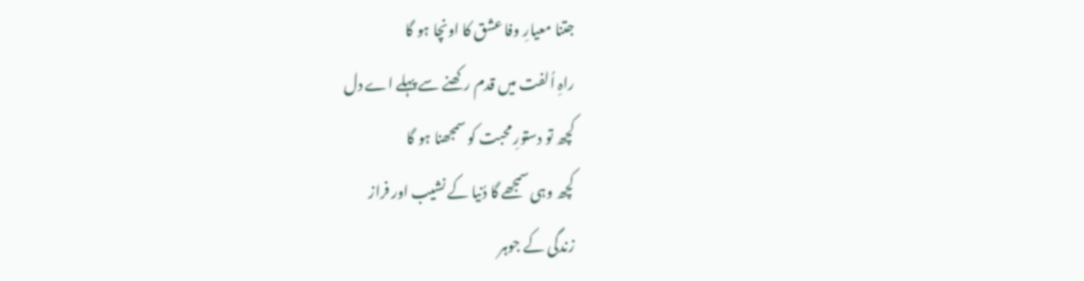جتنا معیارِ وفا عشق کا اونچا ہو گا
راہِ اُلفت میں قدم رکھنے سے پہلے اے دل
کچھ تو دستورِ محبت کو سمجھنا ہو گا
کچھ وہی سمجھے گا دُنیا کے نشیب اور فراز
زندگی کے جوہر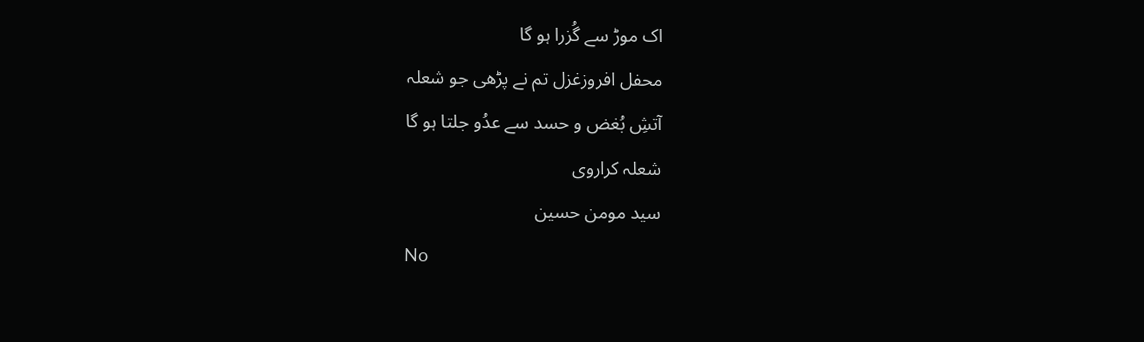اک موڑ سے گُزرا ہو گا
محفل افروزغزل تم نے پڑھی جو شعلہ
آتشِ بُغض و حسد سے عدُو جلتا ہو گا
شعلہ کراروی
سید مومن حسین
No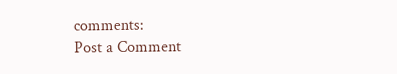comments:
Post a Comment